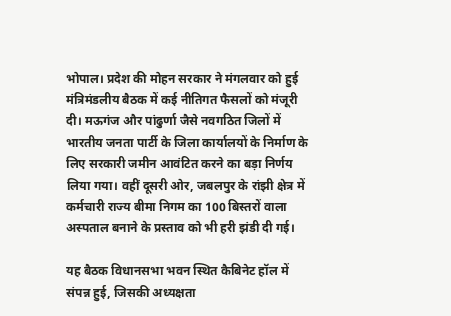भोपाल। प्रदेश की मोहन सरकार ने मंगलवार को हुई मंत्रिमंडलीय बैठक में कई नीतिगत फैसलों को मंजूरी दी। मऊगंज और पांढुर्णा जैसे नवगठित जिलों में भारतीय जनता पार्टी के जिला कार्यालयों के निर्माण के लिए सरकारी जमीन आवंटित करने का बड़ा निर्णय लिया गया। वहीं दूसरी ओर, जबलपुर के रांझी क्षेत्र में कर्मचारी राज्य बीमा निगम का 100 बिस्तरों वाला अस्पताल बनाने के प्रस्ताव को भी हरी झंडी दी गई।

यह बैठक विधानसभा भवन स्थित कैबिनेट हॉल में संपन्न हुई, जिसकी अध्यक्षता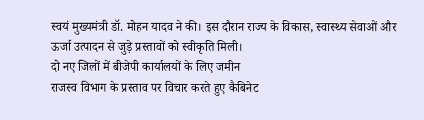स्वयं मुख्यमंत्री डॉ. मोहन यादव ने की। इस दौरान राज्य के विकास, स्वास्थ्य सेवाओं और ऊर्जा उत्पादन से जुड़े प्रस्तावों को स्वीकृति मिली।
दो नए जिलों में बीजेपी कार्यालयों के लिए जमीन
राजस्व विभाग के प्रस्ताव पर विचार करते हुए कैबिनेट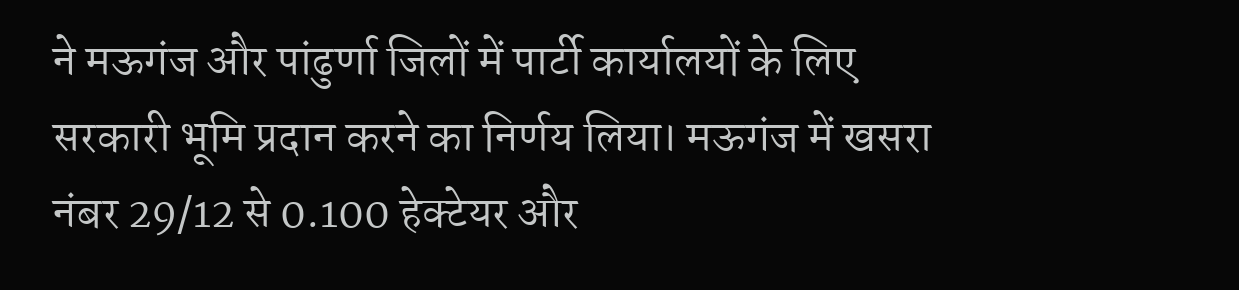ने मऊगंज और पांढुर्णा जिलों में पार्टी कार्यालयों के लिए सरकारी भूमि प्रदान करने का निर्णय लिया। मऊगंज में खसरा नंबर 29/12 से 0.100 हेक्टेयर और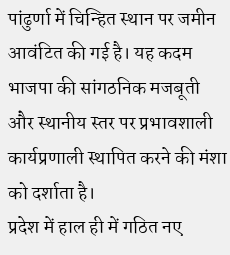पांढुर्णा में चिन्हित स्थान पर जमीन आवंटित की गई है। यह कदम भाजपा की सांगठनिक मजबूती और स्थानीय स्तर पर प्रभावशाली कार्यप्रणाली स्थापित करने की मंशा को दर्शाता है।
प्रदेश में हाल ही में गठित नए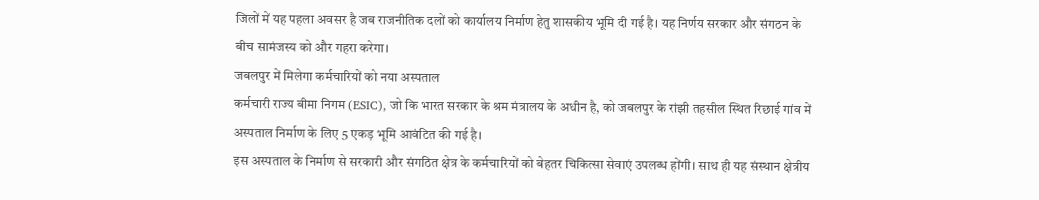जिलों में यह पहला अवसर है जब राजनीतिक दलों को कार्यालय निर्माण हेतु शासकीय भूमि दी गई है। यह निर्णय सरकार और संगठन के बीच सामंजस्य को और गहरा करेगा।
जबलपुर में मिलेगा कर्मचारियों को नया अस्पताल
कर्मचारी राज्य बीमा निगम (ESIC), जो कि भारत सरकार के श्रम मंत्रालय के अधीन है, को जबलपुर के रांझी तहसील स्थित रिछाई गांव में अस्पताल निर्माण के लिए 5 एकड़ भूमि आवंटित की गई है।
इस अस्पताल के निर्माण से सरकारी और संगठित क्षेत्र के कर्मचारियों को बेहतर चिकित्सा सेवाएं उपलब्ध होंगी। साथ ही यह संस्थान क्षेत्रीय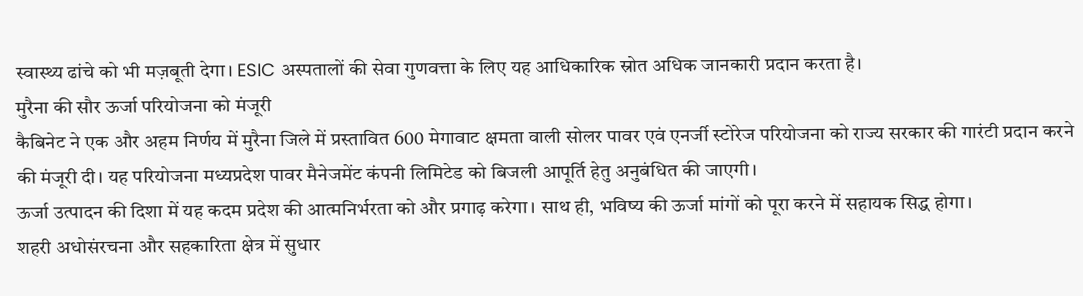स्वास्थ्य ढांचे को भी मज़बूती देगा। ESIC अस्पतालों की सेवा गुणवत्ता के लिए यह आधिकारिक स्रोत अधिक जानकारी प्रदान करता है।
मुरैना की सौर ऊर्जा परियोजना को मंजूरी
कैबिनेट ने एक और अहम निर्णय में मुरैना जिले में प्रस्तावित 600 मेगावाट क्षमता वाली सोलर पावर एवं एनर्जी स्टोरेज परियोजना को राज्य सरकार की गारंटी प्रदान करने की मंजूरी दी। यह परियोजना मध्यप्रदेश पावर मैनेजमेंट कंपनी लिमिटेड को बिजली आपूर्ति हेतु अनुबंधित की जाएगी।
ऊर्जा उत्पादन की दिशा में यह कदम प्रदेश की आत्मनिर्भरता को और प्रगाढ़ करेगा। साथ ही, भविष्य की ऊर्जा मांगों को पूरा करने में सहायक सिद्ध होगा।
शहरी अधोसंरचना और सहकारिता क्षेत्र में सुधार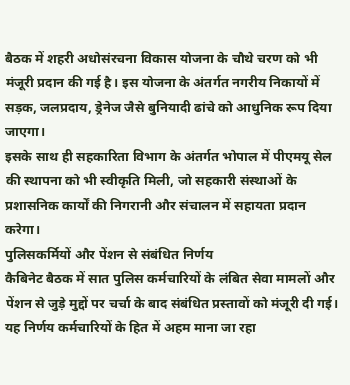बैठक में शहरी अधोसंरचना विकास योजना के चौथे चरण को भी मंजूरी प्रदान की गई है। इस योजना के अंतर्गत नगरीय निकायों में सड़क, जलप्रदाय, ड्रेनेज जैसे बुनियादी ढांचे को आधुनिक रूप दिया जाएगा।
इसके साथ ही सहकारिता विभाग के अंतर्गत भोपाल में पीएमयू सेल की स्थापना को भी स्वीकृति मिली, जो सहकारी संस्थाओं के प्रशासनिक कार्यों की निगरानी और संचालन में सहायता प्रदान करेगा।
पुलिसकर्मियों और पेंशन से संबंधित निर्णय
कैबिनेट बैठक में सात पुलिस कर्मचारियों के लंबित सेवा मामलों और पेंशन से जुड़े मुद्दों पर चर्चा के बाद संबंधित प्रस्तावों को मंजूरी दी गई। यह निर्णय कर्मचारियों के हित में अहम माना जा रहा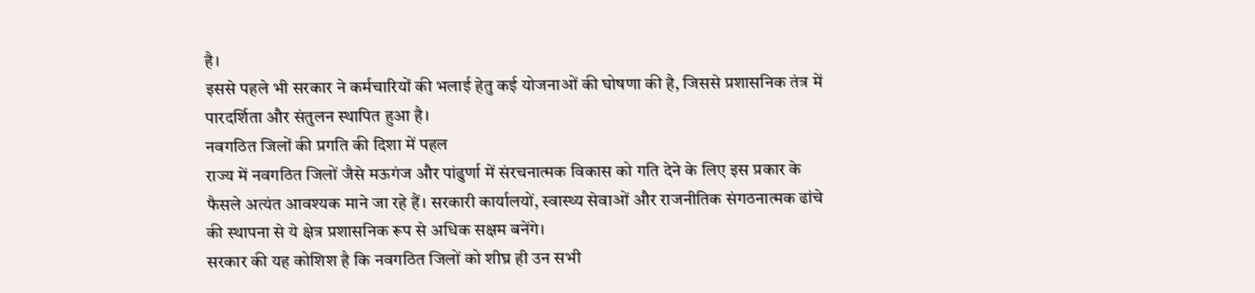है।
इससे पहले भी सरकार ने कर्मचारियों की भलाई हेतु कई योजनाओं की घोषणा की है, जिससे प्रशासनिक तंत्र में पारदर्शिता और संतुलन स्थापित हुआ है।
नवगठित जिलों की प्रगति की दिशा में पहल
राज्य में नवगठित जिलों जैसे मऊगंज और पांढुर्णा में संरचनात्मक विकास को गति देने के लिए इस प्रकार के फैसले अत्यंत आवश्यक माने जा रहे हैं। सरकारी कार्यालयों, स्वास्थ्य सेवाओं और राजनीतिक संगठनात्मक ढांचे की स्थापना से ये क्षेत्र प्रशासनिक रूप से अधिक सक्षम बनेंगे।
सरकार की यह कोशिश है कि नवगठित जिलों को शीघ्र ही उन सभी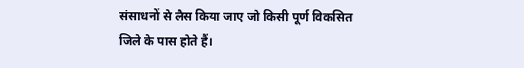संसाधनों से लैस किया जाए जो किसी पूर्ण विकसित जिले के पास होते हैं।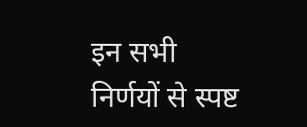इन सभी निर्णयों से स्पष्ट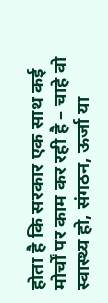होता है कि सरकार एक साथ कई मोर्चों पर काम कर रही है – चाहे वो स्वास्थ्य हो, संगठन, ऊर्जा या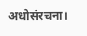अधोसंरचना।